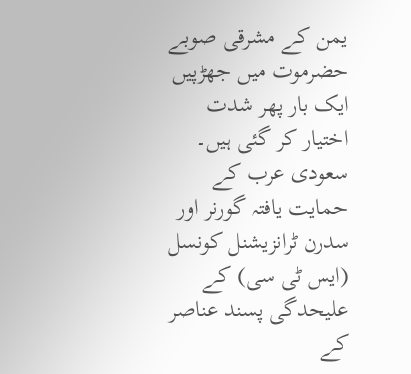یمن کے مشرقی صوبے حضرموت میں جھڑپیں ایک بار پھر شدت اختیار کر گئی ہیں۔ سعودی عرب کے حمایت یافتہ گورنر اور سدرن ٹرانزیشنل کونسل (ایس ٹی سی) کے علیحدگی پسند عناصر کے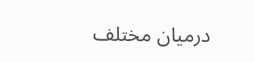درمیان مختلف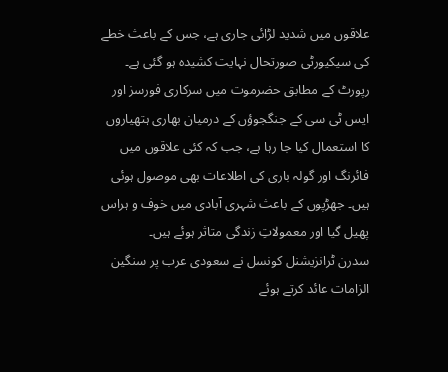علاقوں میں شدید لڑائی جاری ہے، جس کے باعث خطے کی سیکیورٹی صورتحال نہایت کشیدہ ہو گئی ہے۔
رپورٹ کے مطابق حضرموت میں سرکاری فورسز اور ایس ٹی سی کے جنگجوؤں کے درمیان بھاری ہتھیاروں کا استعمال کیا جا رہا ہے، جب کہ کئی علاقوں میں فائرنگ اور گولہ باری کی اطلاعات بھی موصول ہوئی ہیں۔ جھڑپوں کے باعث شہری آبادی میں خوف و ہراس پھیل گیا اور معمولاتِ زندگی متاثر ہوئے ہیں۔
سدرن ٹرانزیشنل کونسل نے سعودی عرب پر سنگین الزامات عائد کرتے ہوئے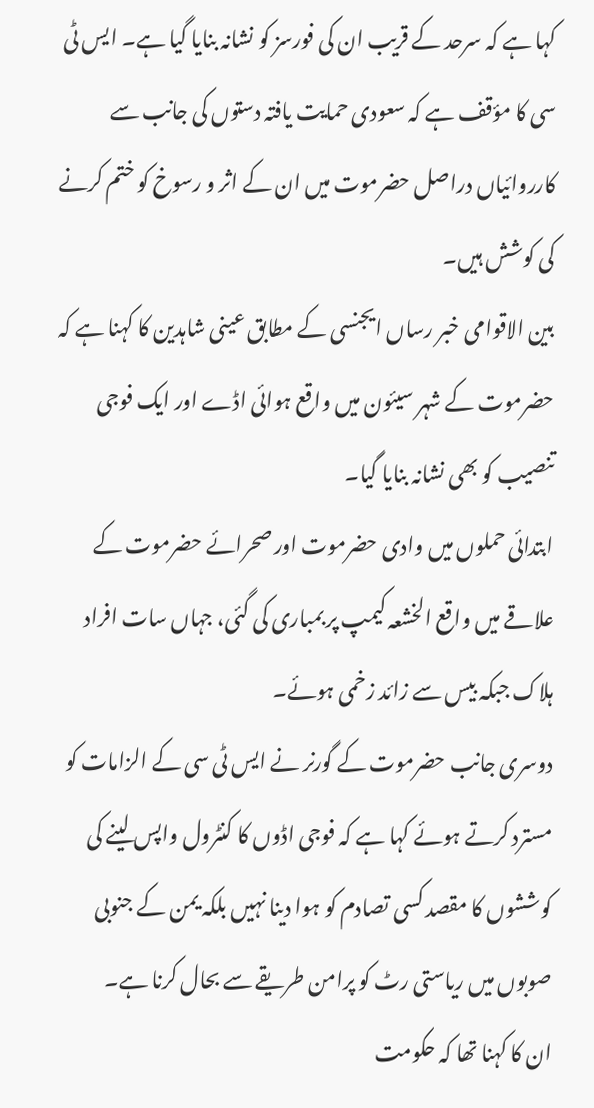کہا ہے کہ سرحد کے قریب ان کی فورسز کو نشانہ بنایا گیا ہے۔ ایس ٹی سی کا مؤقف ہے کہ سعودی حمایت یافتہ دستوں کی جانب سے کارروائیاں دراصل حضرموت میں ان کے اثر و رسوخ کو ختم کرنے کی کوشش ہیں۔
بین الاقوامی خبر رساں ایجنسی کے مطابق عینی شاہدین کا کہنا ہے کہ حضرموت کے شہر سیئون میں واقع ہوائی اڈے اور ایک فوجی تنصیب کو بھی نشانہ بنایا گیا۔
ابتدائی حملوں میں وادی حضرموت اور صحرائے حضرموت کے علاقے میں واقع الخشعہ کیمپ پر بمباری کی گئی، جہاں سات افراد ہلاک جبکہ بیس سے زائد زخمی ہوئے۔
دوسری جانب حضرموت کے گورنر نے ایس ٹی سی کے الزامات کو مسترد کرتے ہوئے کہا ہے کہ فوجی اڈوں کا کنٹرول واپس لینے کی کوششوں کا مقصد کسی تصادم کو ہوا دینا نہیں بلکہ یمن کے جنوبی صوبوں میں ریاستی رٹ کو پرامن طریقے سے بحال کرنا ہے۔
ان کا کہنا تھا کہ حکومت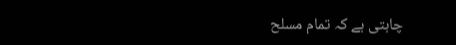چاہتی ہے کہ تمام مسلح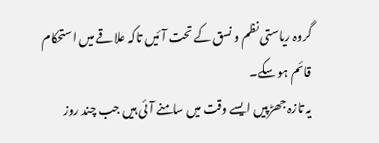گروہ ریاستی نظم و نسق کے تحت آئیں تاکہ علاقے میں استحکام قائم ہو سکے۔
یہ تازہ جھڑپیں ایسے وقت میں سامنے آئی ہیں جب چند روز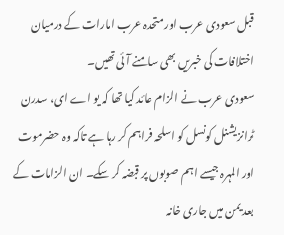قبل سعودی عرب اور متحدہ عرب امارات کے درمیان اختلافات کی خبریں بھی سامنے آئی تھیں۔
سعودی عرب نے الزام عائد کیا تھا کہ یو اے ای، سدرن ٹرانزیشنل کونسل کو اسلحہ فراہم کر رہا ہے تاکہ وہ حضرموت اور المہرہ جیسے اہم صوبوں پر قبضہ کر سکے۔ ان الزامات کے بعد یمن میں جاری خانہ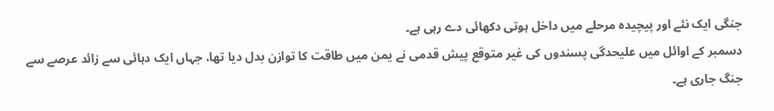جنگی ایک نئے اور پیچیدہ مرحلے میں داخل ہوتی دکھائی دے رہی ہے۔
دسمبر کے اوائل میں علیحدگی پسندوں کی غیر متوقع پیش قدمی نے یمن میں طاقت کا توازن بدل دیا تھا، جہاں ایک دہائی سے زائد عرصے سے جنگ جاری ہے۔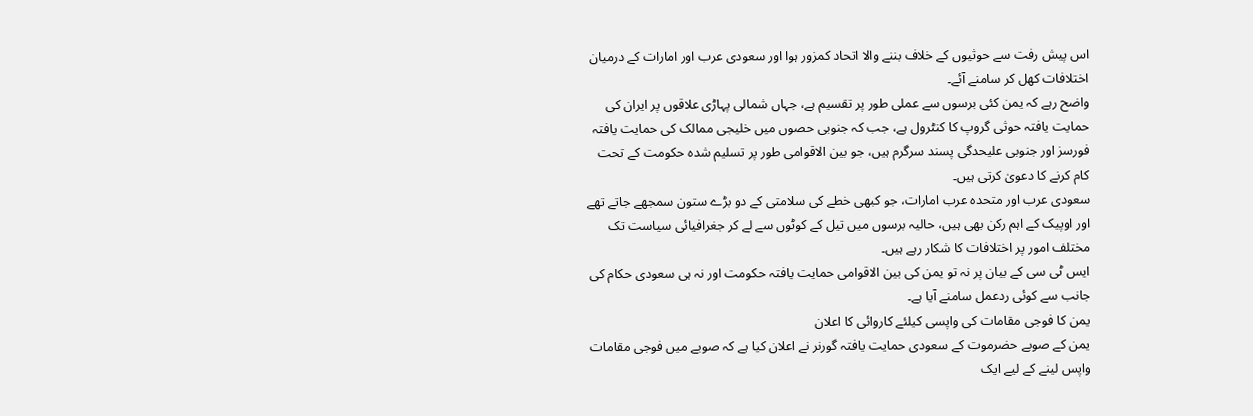اس پیش رفت سے حوثیوں کے خلاف بننے والا اتحاد کمزور ہوا اور سعودی عرب اور امارات کے درمیان اختلافات کھل کر سامنے آئے۔
واضح رہے کہ یمن کئی برسوں سے عملی طور پر تقسیم ہے، جہاں شمالی پہاڑی علاقوں پر ایران کی حمایت یافتہ حوثی گروپ کا کنٹرول ہے، جب کہ جنوبی حصوں میں خلیجی ممالک کی حمایت یافتہ فورسز اور جنوبی علیحدگی پسند سرگرم ہیں، جو بین الاقوامی طور پر تسلیم شدہ حکومت کے تحت کام کرنے کا دعویٰ کرتی ہیں۔
سعودی عرب اور متحدہ عرب امارات، جو کبھی خطے کی سلامتی کے دو بڑے ستون سمجھے جاتے تھے اور اوپیک کے اہم رکن بھی ہیں، حالیہ برسوں میں تیل کے کوٹوں سے لے کر جغرافیائی سیاست تک مختلف امور پر اختلافات کا شکار رہے ہیں۔
ایس ٹی سی کے بیان پر نہ تو یمن کی بین الاقوامی حمایت یافتہ حکومت اور نہ ہی سعودی حکام کی جانب سے کوئی ردعمل سامنے آیا ہے۔
یمن کا فوجی مقامات کی واپسی کیلئے کاروائی کا اعلان
یمن کے صوبے حضرموت کے سعودی حمایت یافتہ گورنر نے اعلان کیا ہے کہ صوبے میں فوجی مقامات واپس لینے کے لیے ایک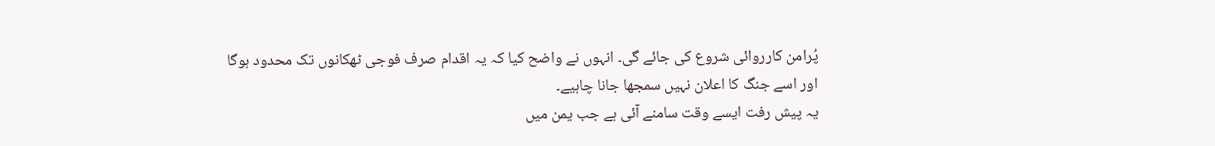پُرامن کارروائی شروع کی جائے گی۔ انہوں نے واضح کیا کہ یہ اقدام صرف فوجی ٹھکانوں تک محدود ہوگا اور اسے جنگ کا اعلان نہیں سمجھا جانا چاہیے۔
یہ پیش رفت ایسے وقت سامنے آئی ہے جب یمن میں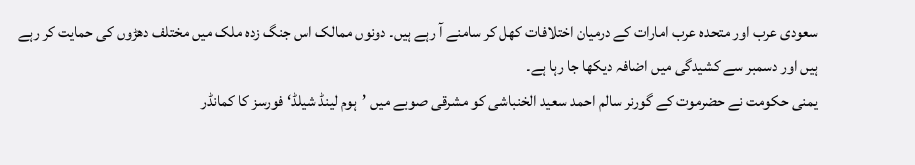سعودی عرب اور متحدہ عرب امارات کے درمیان اختلافات کھل کر سامنے آ رہے ہیں۔ دونوں ممالک اس جنگ زدہ ملک میں مختلف دھڑوں کی حمایت کر رہے ہیں اور دسمبر سے کشیدگی میں اضافہ دیکھا جا رہا ہے۔
یمنی حکومت نے حضرموت کے گورنر سالم احمد سعید الخنباشی کو مشرقی صوبے میں ’ہوم لینڈ شیلڈ‘ فورسز کا کمانڈر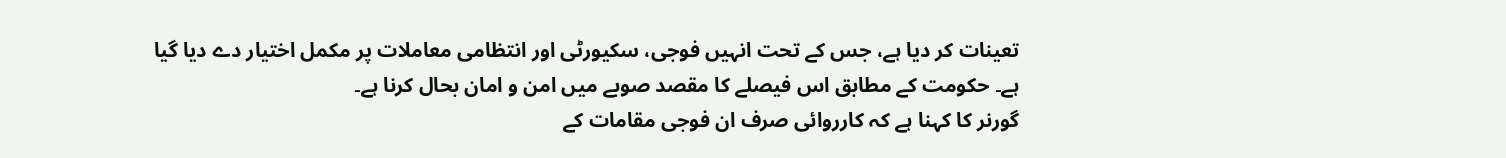تعینات کر دیا ہے، جس کے تحت انہیں فوجی، سکیورٹی اور انتظامی معاملات پر مکمل اختیار دے دیا گیا ہے۔ حکومت کے مطابق اس فیصلے کا مقصد صوبے میں امن و امان بحال کرنا ہے۔
گورنر کا کہنا ہے کہ کارروائی صرف ان فوجی مقامات کے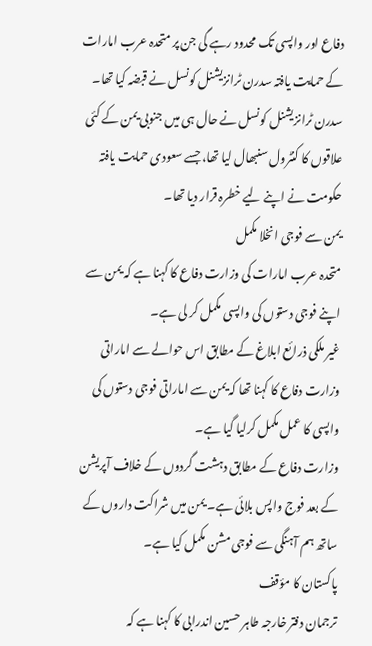دفاع اور واپسی تک محدود رہے گی جن پر متحدہ عرب امارات کے حمایت یافتہ سدرن ٹرانزیشنل کونسل نے قبضہ کیا تھا۔ سدرن ٹرانزیشنل کونسل نے حال ہی میں جنوبی یمن کے کئی علاقوں کا کنٹرول سنبھال لیا تھا، جسے سعودی حمایت یافتہ حکومت نے اپنے لیے خطرہ قرار دیا تھا۔
یمن سے فوجی انخلا مکمل
متحدہ عرب امارات کی وزارت دفاع کا کہنا ہے کہ یمن سے اپنے فوجی دستوں کی واپسی مکمل کر لی ہے۔
غیر ملکی ذرائع ابلاغ کے مطابق اس حوالے سے اماراتی وزارت دفاع کا کہنا تھا کہ یمن سے اماراتی فوجی دستوں کی واپسی کا عمل مکمل کرلیا گیا ہے۔
وزارت دفاع کے مطابق دہشت گردوں کے خلاف آپریشن کے بعد فوج واپس بلائی ہے۔ یمن میں شراکت داروں کے ساتھ ہم آہنگی سے فوجی مشن مکمل کیا ہے۔
پاکستان کا مؤقف
ترجمان دفتر خارجہ طاہر حسین اندرابی کا کہنا ہے کہ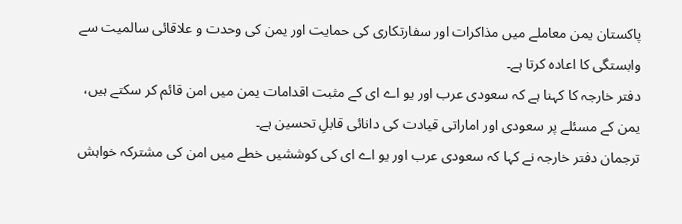پاکستان یمن معاملے میں مذاکرات اور سفارتکاری کی حمایت اور یمن کی وحدت و علاقائی سالمیت سے وابستگی کا اعادہ کرتا ہے۔
دفتر خارجہ کا کہنا ہے کہ سعودی عرب اور یو اے ای کے مثبت اقدامات یمن میں امن قائم کر سکتے ہیں، یمن کے مسئلے پر سعودی اور اماراتی قیادت کی دانائی قابلِ تحسین ہے۔
ترجمان دفتر خارجہ نے کہا کہ سعودی عرب اور یو اے ای کی کوششیں خطے میں امن کی مشترکہ خواہش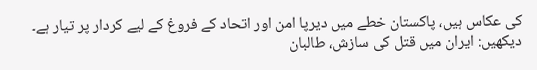کی عکاس ہیں، پاکستان خطے میں دیرپا امن اور اتحاد کے فروغ کے لیے کردار پر تیار ہے۔
دیکھیں: ایران میں قتل کی سازش، طالبان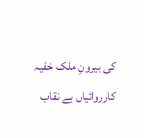کی بیرونِ ملک خفیہ کارروائیاں بے نقاب